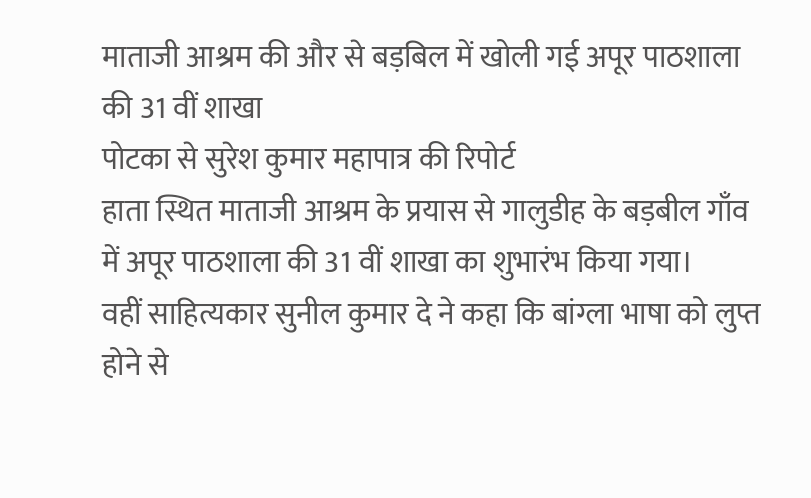माताजी आश्रम की और से बड़बिल में खोली गई अपूर पाठशाला की 31 वीं शाखा
पोटका से सुरेश कुमार महापात्र की रिपोर्ट
हाता स्थित माताजी आश्रम के प्रयास से गालुडीह के बड़बील गाँव में अपूर पाठशाला की 31 वीं शाखा का शुभारंभ किया गया।
वहीं साहित्यकार सुनील कुमार दे ने कहा कि बांग्ला भाषा को लुप्त होने से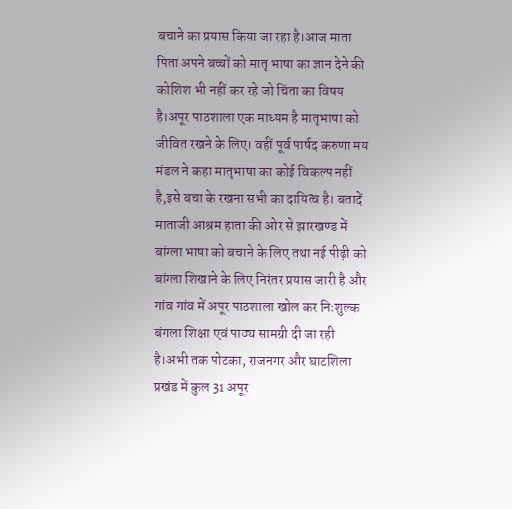बचाने का प्रयास किया जा रहा है।आज माता पिता अपने बच्चों को मातृ भाषा का ज्ञान देने की कोशिश भी नहीं कर रहे जो चिंता का विषय है।अपूर पाठशाला एक माध्यम है मातृभाषा को जीवित रखने के लिए। वहीं पूर्व पार्षद करुणा मय मंडल ने कहा मातृभाषा का कोई विकल्प नहीं है,इसे बचा के रखना सभी का दायित्व है। बतादें माताजी आश्रम हाता की ओर से झारखण्ड में बांग्ला भाषा को बचाने के लिए तथा नई पीढ़ी को बांग्ला शिखाने के लिए निरंतर प्रयास जारी है और गांव गांव में अपूर पाठशाला खोल कर निःशुल्क बंगला शिक्षा एवं पाठ्य सामग्री दी जा रही है।अभी तक पोटका, राजनगर और घाटशिला प्रखंड में कुल 31 अपूर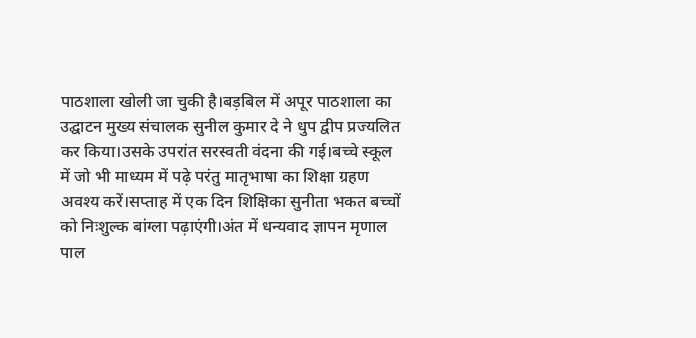पाठशाला खोली जा चुकी है।बड़बिल में अपूर पाठशाला का उद्घाटन मुख्य संचालक सुनील कुमार दे ने धुप द्वीप प्रज्यलित कर किया।उसके उपरांत सरस्वती वंदना की गई।बच्चे स्कूल में जो भी माध्यम में पढ़े परंतु मातृभाषा का शिक्षा ग्रहण अवश्य करें।सप्ताह में एक दिन शिक्षिका सुनीता भकत बच्चों को निःशुल्क बांग्ला पढ़ाएंगी।अंत में धन्यवाद ज्ञापन मृणाल पाल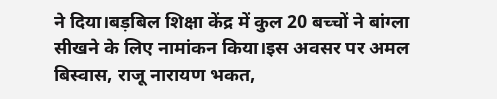ने दिया।बड़बिल शिक्षा केंद्र में कुल 20 बच्चों ने बांग्ला सीखने के लिए नामांकन किया।इस अवसर पर अमल बिस्वास, राजू नारायण भकत,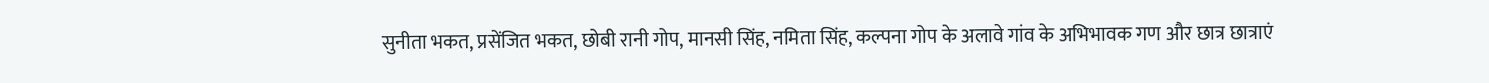सुनीता भकत, प्रसेंजित भकत, छोबी रानी गोप, मानसी सिंह, नमिता सिंह, कल्पना गोप के अलावे गांव के अभिभावक गण और छात्र छात्राएं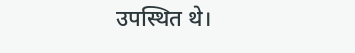उपस्थित थे।